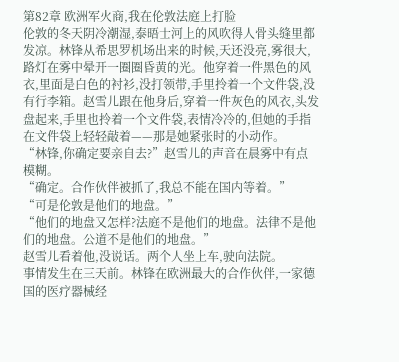第82章 欧洲军火商,我在伦敦法庭上打脸
伦敦的冬天阴冷潮湿,泰晤士河上的风吹得人骨头缝里都发凉。林锋从希思罗机场出来的时候,天还没亮,雾很大,路灯在雾中晕开一圈圈昏黄的光。他穿着一件黑色的风衣,里面是白色的衬衫,没打领带,手里拎着一个文件袋,没有行李箱。赵雪儿跟在他身后,穿着一件灰色的风衣,头发盘起来,手里也拎着一个文件袋,表情冷冷的,但她的手指在文件袋上轻轻敲着——那是她紧张时的小动作。
“林锋,你确定要亲自去?”赵雪儿的声音在晨雾中有点模糊。
“确定。合作伙伴被抓了,我总不能在国内等着。”
“可是伦敦是他们的地盘。”
“他们的地盘又怎样?法庭不是他们的地盘。法律不是他们的地盘。公道不是他们的地盘。”
赵雪儿看着他,没说话。两个人坐上车,驶向法院。
事情发生在三天前。林锋在欧洲最大的合作伙伴,一家德国的医疗器械经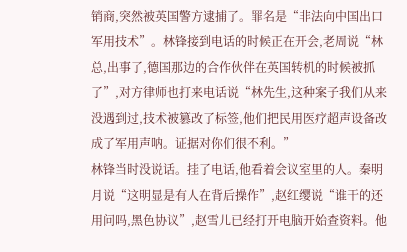销商,突然被英国警方逮捕了。罪名是“非法向中国出口军用技术”。林锋接到电话的时候正在开会,老周说“林总,出事了,德国那边的合作伙伴在英国转机的时候被抓了”,对方律师也打来电话说“林先生,这种案子我们从来没遇到过,技术被篡改了标签,他们把民用医疗超声设备改成了军用声呐。证据对你们很不利。”
林锋当时没说话。挂了电话,他看着会议室里的人。秦明月说“这明显是有人在背后操作”,赵红缨说“谁干的还用问吗,黑色协议”,赵雪儿已经打开电脑开始查资料。他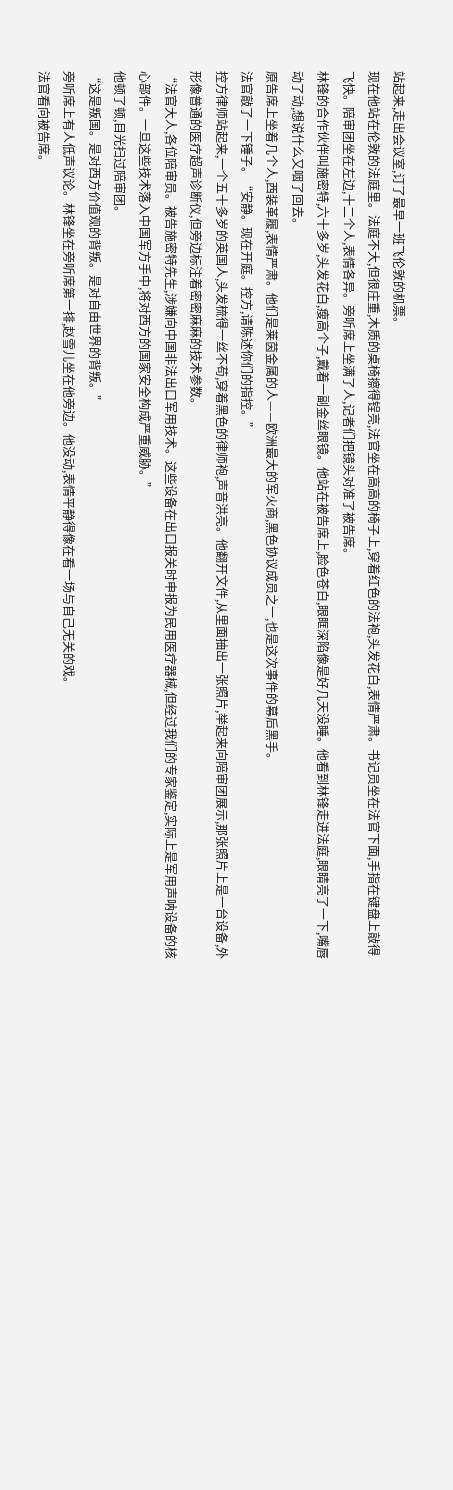站起来,走出会议室,订了最早一班飞伦敦的机票。
现在他站在伦敦的法庭里。法庭不大,但很庄重,木质的桌椅擦得锃亮,法官坐在高高的椅子上,穿着红色的法袍,头发花白,表情严肃。书记员坐在法官下面,手指在键盘上敲得飞快。陪审团坐在左边,十二个人,表情各异。旁听席上坐满了人,记者们把镜头对准了被告席。
林锋的合作伙伴叫施密特,六十多岁,头发花白,瘦高个子,戴着一副金丝眼镜。他站在被告席上,脸色苍白,眼眶深陷像是好几天没睡。他看到林锋走进法庭,眼睛亮了一下,嘴唇动了动,想说什么又咽了回去。
原告席上坐着几个人,西装革履,表情严肃。他们是莱茵金属的人——欧洲最大的军火商,黑色协议成员之一,也是这次事件的幕后黑手。
法官敲了一下锤子。“安静。现在开庭。控方,请陈述你们的指控。”
控方律师站起来,一个五十多岁的英国人,头发梳得一丝不苟,穿着黑色的律师袍,声音洪亮。他翻开文件,从里面抽出一张照片,举起来向陪审团展示,那张照片上是一台设备,外形像普通的医疗超声诊断仪,但旁边标注着密密麻麻的技术参数。
“法官大人,各位陪审员。被告施密特先生,涉嫌向中国非法出口军用技术。这些设备在出口报关时申报为民用医疗器械,但经过我们的专家鉴定,实际上是军用声呐设备的核心部件。一旦这些技术落入中国军方手中,将对西方的国家安全构成严重威胁。”
他顿了顿,目光扫过陪审团。
“这是叛国。是对西方价值观的背叛。是对自由世界的背叛。”
旁听席上有人低声议论。林锋坐在旁听席第一排,赵雪儿坐在他旁边。他没动,表情平静得像在看一场与自己无关的戏。
法官看向被告席。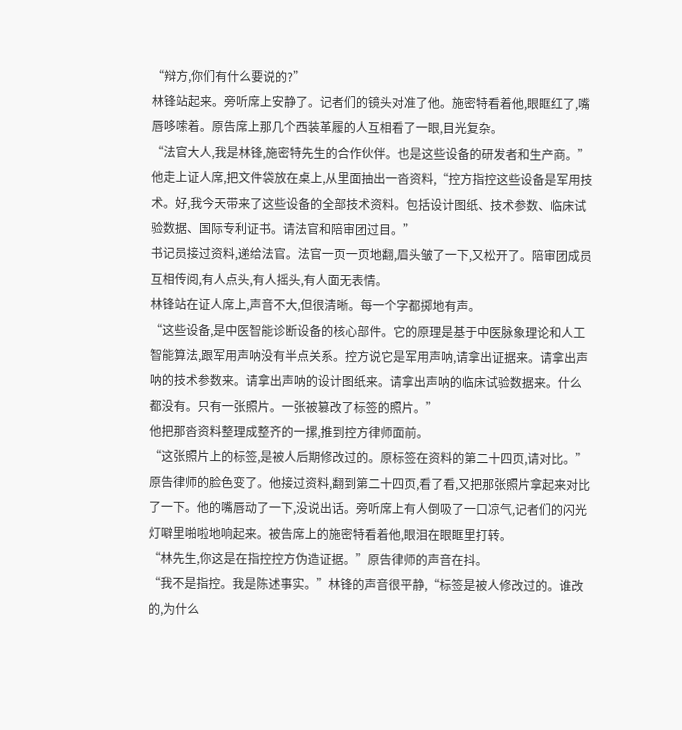“辩方,你们有什么要说的?”
林锋站起来。旁听席上安静了。记者们的镜头对准了他。施密特看着他,眼眶红了,嘴唇哆嗦着。原告席上那几个西装革履的人互相看了一眼,目光复杂。
“法官大人,我是林锋,施密特先生的合作伙伴。也是这些设备的研发者和生产商。”他走上证人席,把文件袋放在桌上,从里面抽出一沓资料,“控方指控这些设备是军用技术。好,我今天带来了这些设备的全部技术资料。包括设计图纸、技术参数、临床试验数据、国际专利证书。请法官和陪审团过目。”
书记员接过资料,递给法官。法官一页一页地翻,眉头皱了一下,又松开了。陪审团成员互相传阅,有人点头,有人摇头,有人面无表情。
林锋站在证人席上,声音不大,但很清晰。每一个字都掷地有声。
“这些设备,是中医智能诊断设备的核心部件。它的原理是基于中医脉象理论和人工智能算法,跟军用声呐没有半点关系。控方说它是军用声呐,请拿出证据来。请拿出声呐的技术参数来。请拿出声呐的设计图纸来。请拿出声呐的临床试验数据来。什么都没有。只有一张照片。一张被篡改了标签的照片。”
他把那沓资料整理成整齐的一摞,推到控方律师面前。
“这张照片上的标签,是被人后期修改过的。原标签在资料的第二十四页,请对比。”
原告律师的脸色变了。他接过资料,翻到第二十四页,看了看,又把那张照片拿起来对比了一下。他的嘴唇动了一下,没说出话。旁听席上有人倒吸了一口凉气,记者们的闪光灯噼里啪啦地响起来。被告席上的施密特看着他,眼泪在眼眶里打转。
“林先生,你这是在指控控方伪造证据。”原告律师的声音在抖。
“我不是指控。我是陈述事实。”林锋的声音很平静,“标签是被人修改过的。谁改的,为什么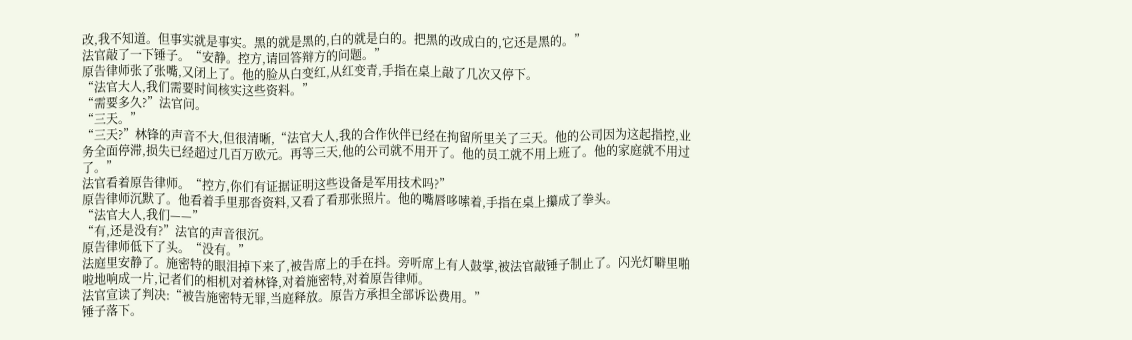改,我不知道。但事实就是事实。黑的就是黑的,白的就是白的。把黑的改成白的,它还是黑的。”
法官敲了一下锤子。“安静。控方,请回答辩方的问题。”
原告律师张了张嘴,又闭上了。他的脸从白变红,从红变青,手指在桌上敲了几次又停下。
“法官大人,我们需要时间核实这些资料。”
“需要多久?”法官问。
“三天。”
“三天?”林锋的声音不大,但很清晰,“法官大人,我的合作伙伴已经在拘留所里关了三天。他的公司因为这起指控,业务全面停滞,损失已经超过几百万欧元。再等三天,他的公司就不用开了。他的员工就不用上班了。他的家庭就不用过了。”
法官看着原告律师。“控方,你们有证据证明这些设备是军用技术吗?”
原告律师沉默了。他看着手里那沓资料,又看了看那张照片。他的嘴唇哆嗦着,手指在桌上攥成了拳头。
“法官大人,我们——”
“有,还是没有?”法官的声音很沉。
原告律师低下了头。“没有。”
法庭里安静了。施密特的眼泪掉下来了,被告席上的手在抖。旁听席上有人鼓掌,被法官敲锤子制止了。闪光灯噼里啪啦地响成一片,记者们的相机对着林锋,对着施密特,对着原告律师。
法官宣读了判决:“被告施密特无罪,当庭释放。原告方承担全部诉讼费用。”
锤子落下。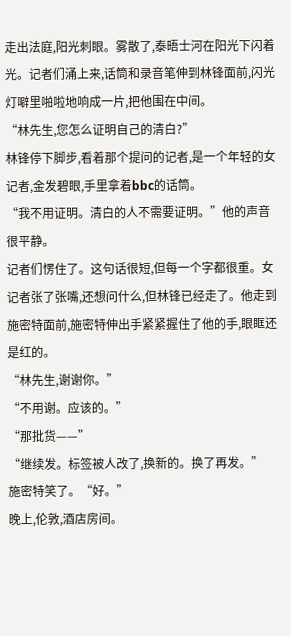走出法庭,阳光刺眼。雾散了,泰晤士河在阳光下闪着光。记者们涌上来,话筒和录音笔伸到林锋面前,闪光灯噼里啪啦地响成一片,把他围在中间。
“林先生,您怎么证明自己的清白?”
林锋停下脚步,看着那个提问的记者,是一个年轻的女记者,金发碧眼,手里拿着bbc的话筒。
“我不用证明。清白的人不需要证明。”他的声音很平静。
记者们愣住了。这句话很短,但每一个字都很重。女记者张了张嘴,还想问什么,但林锋已经走了。他走到施密特面前,施密特伸出手紧紧握住了他的手,眼眶还是红的。
“林先生,谢谢你。”
“不用谢。应该的。”
“那批货——”
“继续发。标签被人改了,换新的。换了再发。”
施密特笑了。“好。”
晚上,伦敦,酒店房间。